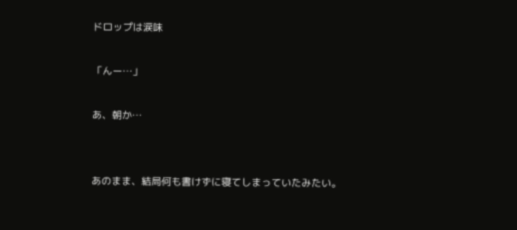ドロップは涙味

「んー…」

あ、朝か…


あのまま、結局何も書けずに寝てしまっていたみたい。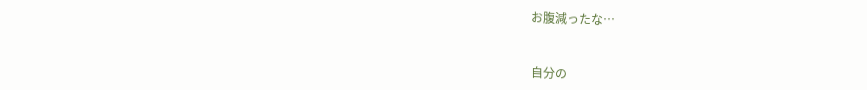お腹減ったな…


自分の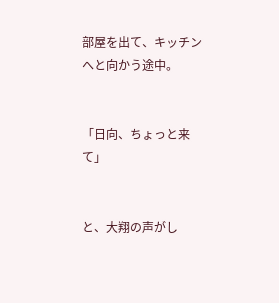部屋を出て、キッチンへと向かう途中。


「日向、ちょっと来て」


と、大翔の声がし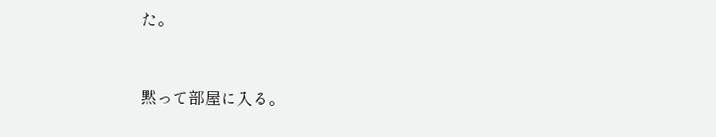た。


黙って部屋に入る。